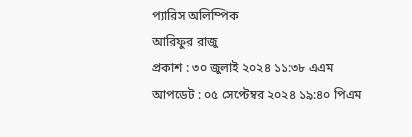প্যারিস অলিম্পিক
আরিফুর রাজু
প্রকাশ : ৩০ জুলাই ২০২৪ ১১:৩৮ এএম
আপডেট : ০৫ সেপ্টেম্বর ২০২৪ ১৯:৪০ পিএম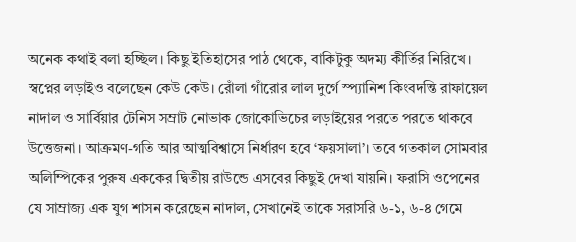অনেক কথাই বলা হচ্ছিল। কিছু ইতিহাসের পাঠ থেকে, বাকিটুকু অদম্য কীর্তির নিরিখে। স্বপ্নের লড়াইও বলেছেন কেউ কেউ। রোঁলা গাঁরোর লাল দুর্গে স্প্যানিশ কিংবদন্তি রাফায়েল নাদাল ও সার্বিয়ার টেনিস সম্রাট নোভাক জোকোভিচের লড়াইয়ের পরতে পরতে থাকবে উত্তেজনা। আক্রমণ-গতি আর আত্মবিশ্বাসে নির্ধারণ হবে ‘ফয়সালা’। তবে গতকাল সোমবার অলিম্পিকের পুরুষ এককের দ্বিতীয় রাউন্ডে এসবের কিছুই দেখা যায়নি। ফরাসি ওপেনের যে সাম্রাজ্য এক যুগ শাসন করেছেন নাদাল, সেখানেই তাকে সরাসরি ৬-১, ৬-৪ গেমে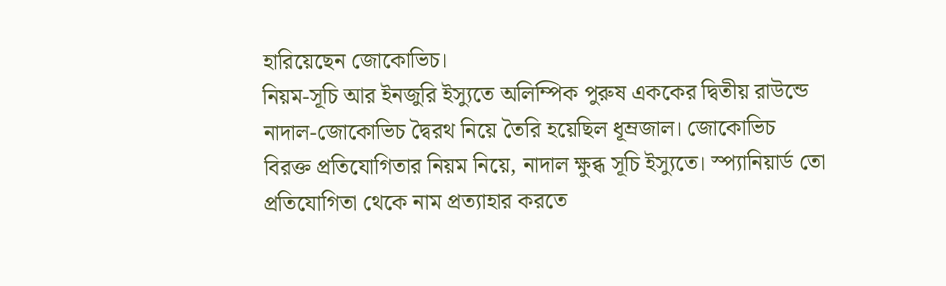হারিয়েছেন জোকোভিচ।
নিয়ম-সূচি আর ইনজুরি ইস্যুতে অলিম্পিক পুরুষ এককের দ্বিতীয় রাউন্ডে নাদাল-জোকোভিচ দ্বৈরথ নিয়ে তৈরি হয়েছিল ধূম্রজাল। জোকোভিচ বিরক্ত প্রতিযোগিতার নিয়ম নিয়ে, নাদাল ক্ষুব্ধ সূচি ইস্যুতে। স্প্যানিয়ার্ড তো প্রতিযোগিতা থেকে নাম প্রত্যাহার করতে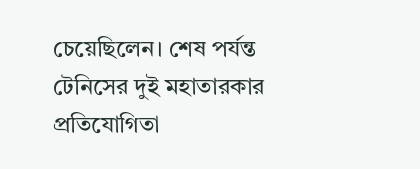চেয়েছিলেন। শেষ পর্যন্ত টেনিসের দুই মহাতারকার প্রতিযোগিতা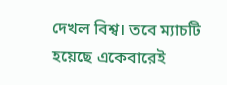দেখল বিশ্ব। তবে ম্যাচটি হয়েছে একেবারেই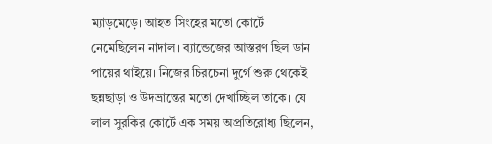ম্যাড়মেড়ে। আহত সিংহের মতো কোর্টে নেমেছিলেন নাদাল। ব্যান্ডেজের আস্তরণ ছিল ডান পায়ের থাইয়ে। নিজের চিরচেনা দুর্গে শুরু থেকেই ছন্নছাড়া ও উদভ্রান্তের মতো দেখাচ্ছিল তাকে। যে লাল সুরকির কোর্টে এক সময় অপ্রতিরোধ্য ছিলেন,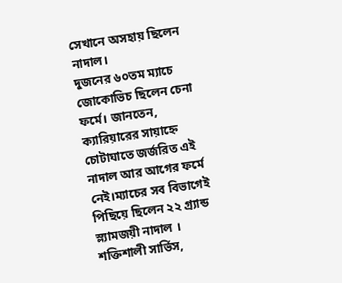সেখানে অসহায় ছিলেন নাদাল।
দুজনের ৬০তম ম্যাচে জোকোভিচ ছিলেন চেনা ফর্মে। জানতেন, ক্যারিয়ারের সায়াহ্নে চোটাঘাতে জর্জরিত এই নাদাল আর আগের ফর্মে নেই।ম্যাচের সব বিভাগেই পিছিয়ে ছিলেন ২২ গ্র্যান্ড স্ল্যামজয়ী নাদাল । শক্তিশালী সার্ভিস,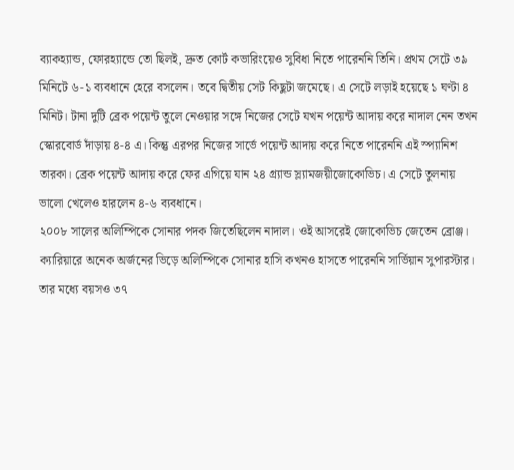ব্যাকহ্যান্ড, ফোরহ্যান্ডে তো ছিলই, দ্রুত কোর্ট কভারিংয়েও সুবিধা নিতে পারেননি তিনি। প্রথম সেটে ৩৯ মিনিটে ৬-১ ব্যবধানে হেরে বসলেন। তবে দ্বিতীয় সেট কিছুটা জমেছে। এ সেটে লড়াই হয়েছে ১ ঘণ্টা ৪ মিনিট। টানা দুটি ব্রেক পয়েন্ট তুলে নেওয়ার সঙ্গে নিজের সেটে যখন পয়েন্ট আদায় করে নাদাল নেন তখন স্কোরবোর্ড দাঁড়ায় ৪-৪ এ। কিন্তু এরপর নিজের সার্ভে পয়েন্ট আদায় করে নিতে পারেননি এই স্প্যানিশ তারকা। ব্রেক পয়েন্ট আদায় করে ফের এগিয়ে যান ২৪ গ্র্যান্ড স্ল্যামজয়ীজোকোভিচ। এ সেটে তুলনায় ভালো খেলেও হারলেন ৪-৬ ব্যবধানে।
২০০৮ সালের অলিম্পিকে সোনার পদক জিতেছিলেন নাদাল। ওই আসরেই জোকোভিচ জেতেন ব্রোঞ্জ। ক্যারিয়ারে অনেক অর্জনের ভিড়ে অলিম্পিকে সোনার হাসি কখনও হাসতে পারেননি সার্ভিয়ান সুপারস্টার। তার মধ্যে বয়সও ৩৭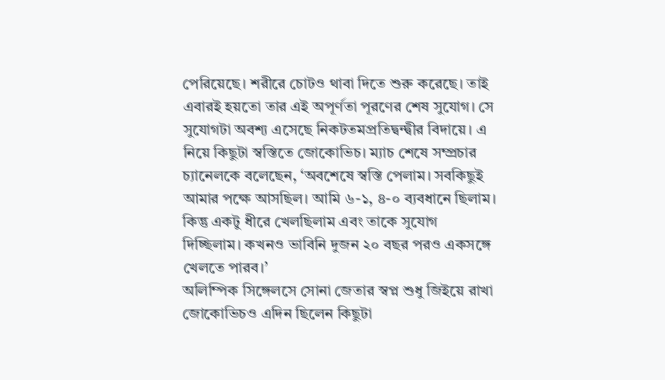পেরিয়েছে। শরীরে চোটও থাবা দিতে শুরু করেছে। তাই এবারই হয়তো তার এই অপূর্ণতা পূরণের শেষ সুযোগ। সে সুযোগটা অবশ্য এসেছে নিকটতমপ্রতিদ্বন্দ্বীর বিদায়ে। এ নিয়ে কিছুটা স্বস্তিতে জোকোভিচ। ম্যাচ শেষে সম্প্রচার চ্যানেলকে বলেছেন, ‘অবশেষে স্বস্তি পেলাম। সবকিছুই আমার পক্ষে আসছিল। আমি ৬-১, ৪-০ ব্যবধানে ছিলাম। কিন্তু একটু ধীরে খেলছিলাম এবং তাকে সুযোগ দিচ্ছিলাম। কখনও ভাবিনি দুজন ২০ বছর পরও একসঙ্গে খেলতে পারব।’
অলিম্পিক সিঙ্গেলসে সোনা জেতার স্বপ্ন শুধু জিইয়ে রাখা জোকোভিচও এদিন ছিলেন কিছুটা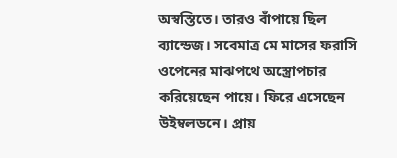অস্বস্তিতে। তারও বাঁপায়ে ছিল ব্যান্ডেজ। সবেমাত্র মে মাসের ফরাসি ওপেনের মাঝপথে অস্ত্রোপচার করিয়েছেন পায়ে। ফিরে এসেছেন উইম্বলডনে। প্রায়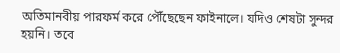অতিমানবীয় পারফর্ম করে পৌঁছেছেন ফাইনালে। যদিও শেষটা সুন্দর হয়নি। তবে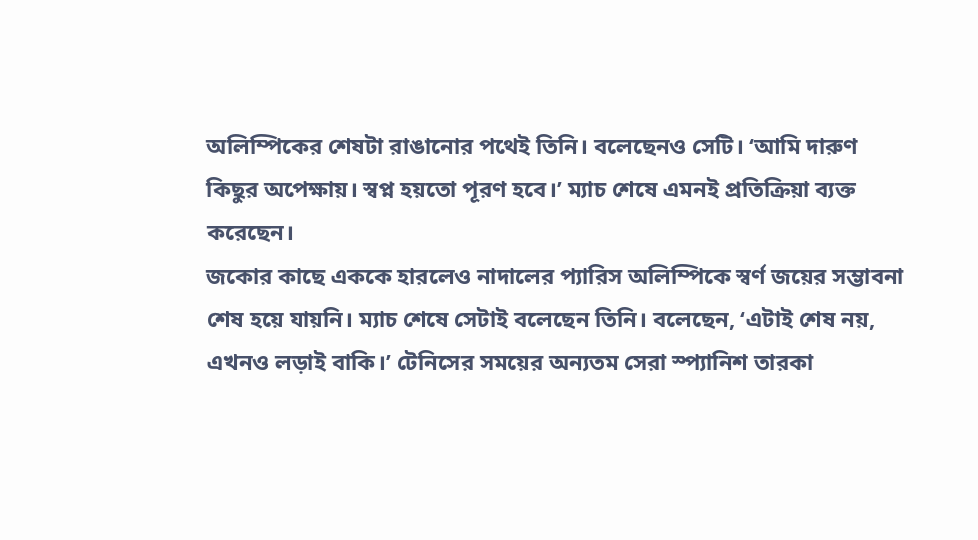অলিম্পিকের শেষটা রাঙানোর পথেই তিনি। বলেছেনও সেটি। ‘আমি দারুণ কিছুর অপেক্ষায়। স্বপ্ন হয়তো পূরণ হবে।’ ম্যাচ শেষে এমনই প্রতিক্রিয়া ব্যক্ত করেছেন।
জকোর কাছে এককে হারলেও নাদালের প্যারিস অলিম্পিকে স্বর্ণ জয়ের সম্ভাবনা শেষ হয়ে যায়নি। ম্যাচ শেষে সেটাই বলেছেন তিনি। বলেছেন, ‘এটাই শেষ নয়, এখনও লড়াই বাকি।’ টেনিসের সময়ের অন্যতম সেরা স্প্যানিশ তারকা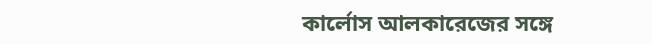কার্লোস আলকারেজের সঙ্গে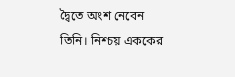দ্বৈতে অংশ নেবেন তিনি। নিশ্চয় এককের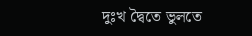দুঃখ দ্বৈতে ভুলতে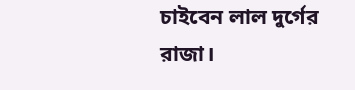চাইবেন লাল দুর্গের রাজা।